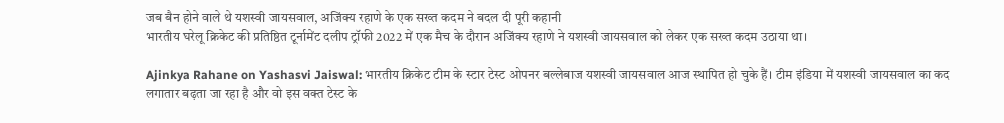जब बैन होने वाले थे यशस्वी जायसवाल, अजिंक्य रहाणे के एक सख्त कदम ने बदल दी पूरी कहानी
भारतीय घरेलू क्रिकेट की प्रतिष्ठित टूर्नामेंट दलीप ट्रॉफी 2022 में एक मैच के दौरान अजिंक्य रहाणे ने यशस्वी जायसवाल को लेकर एक सख्त कदम उठाया था।

Ajinkya Rahane on Yashasvi Jaiswal: भारतीय क्रिकेट टीम के स्टार टेस्ट ओपनर बल्लेबाज यशस्वी जायसवाल आज स्थापित हो चुके हैं। टीम इंडिया में यशस्वी जायसवाल का कद लगातार बढ़ता जा रहा है और वो इस वक्त टेस्ट के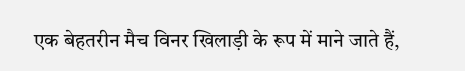एक बेहतरीन मैच विनर खिलाड़ी के रूप में माने जाते हैं,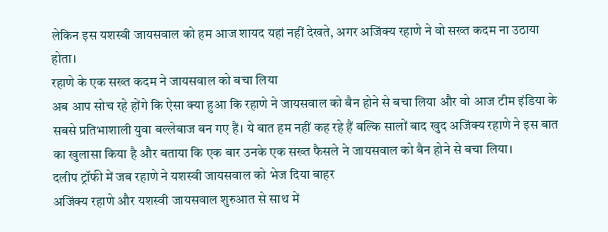लेकिन इस यशस्वी जायसवाल को हम आज शायद यहां नहीं देखते, अगर अजिंक्य रहाणे ने वो सख्त कदम ना उठाया होता।
रहाणे के एक सख्त कदम ने जायसवाल को बचा लिया
अब आप सोच रहे होंगे कि ऐसा क्या हुआ कि रहाणे ने जायसवाल को बैन होने से बचा लिया और वो आज टीम इंडिया के सबसे प्रतिभाशाली युवा बल्लेबाज बन गए हैं। ये बात हम नहीं कह रहे हैं बल्कि सालों बाद खुद अजिंक्य रहाणे ने इस बात का खुलासा किया है और बताया कि एक बार उनके एक सख्त फैसले ने जायसवाल को बैन होने से बचा लिया।
दलीप ट्रॉफी में जब रहाणे ने यशस्वी जायसवाल को भेज दिया बाहर
अजिंक्य रहाणे और यशस्वी जायसवाल शुरुआत से साथ में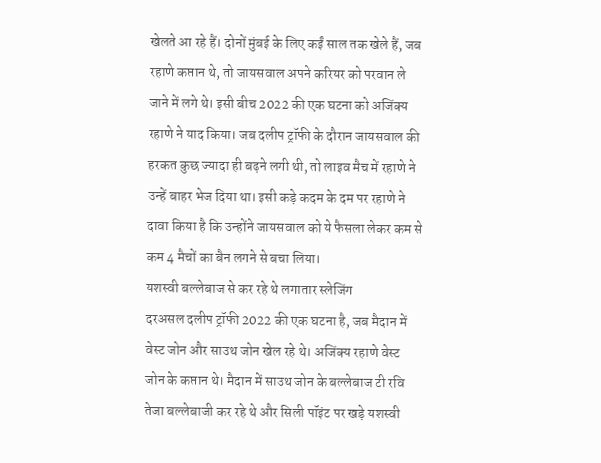खेलते आ रहे हैं। दोनों मुंबई के लिए कईं साल तक खेले हैं, जब रहाणे कप्तान थे, तो जायसवाल अपने करियर को परवान ले जाने में लगे थे। इसी बीच 2022 की एक घटना को अजिंक्य रहाणे ने याद किया। जब दलीप ट्रॉफी के दौरान जायसवाल की हरकत कुछ ज्यादा ही बढ़ने लगी थी, तो लाइव मैच में रहाणे ने उन्हें बाहर भेज दिया था। इसी कड़े कदम के दम पर रहाणे ने दावा किया है कि उन्होंने जायसवाल को ये फैसला लेकर कम से कम 4 मैचों का बैन लगने से बचा लिया।
यशस्वी बल्लेबाज से कर रहे थे लगातार स्लेजिंग
दरअसल दलीप ट्रॉफी 2022 की एक घटना है, जब मैदान में वेस्ट जोन और साउथ जोन खेल रहे थे। अजिंक्य रहाणे वेस्ट जोन के कप्तान थे। मैदान में साउथ जोन के बल्लेबाज टी रवि तेजा बल्लेबाजी कर रहे थे और सिली पॉइंट पर खड़े यशस्वी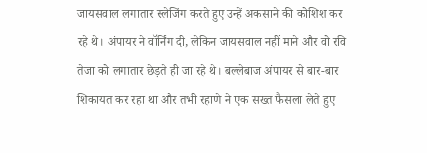जायसवाल लगातार स्लेजिंग करते हुए उन्हें अकसाने की कोशिश कर रहे थे। अंपायर ने वॉर्निंग दी, लेकिन जायसवाल नहीं माने और वो रवि तेजा को लगातार छेड़ते ही जा रहे थे। बल्लेबाज अंपायर से बार-बार शिकायत कर रहा था और तभी रहाणे ने एक सख्त फैसला लेते हुए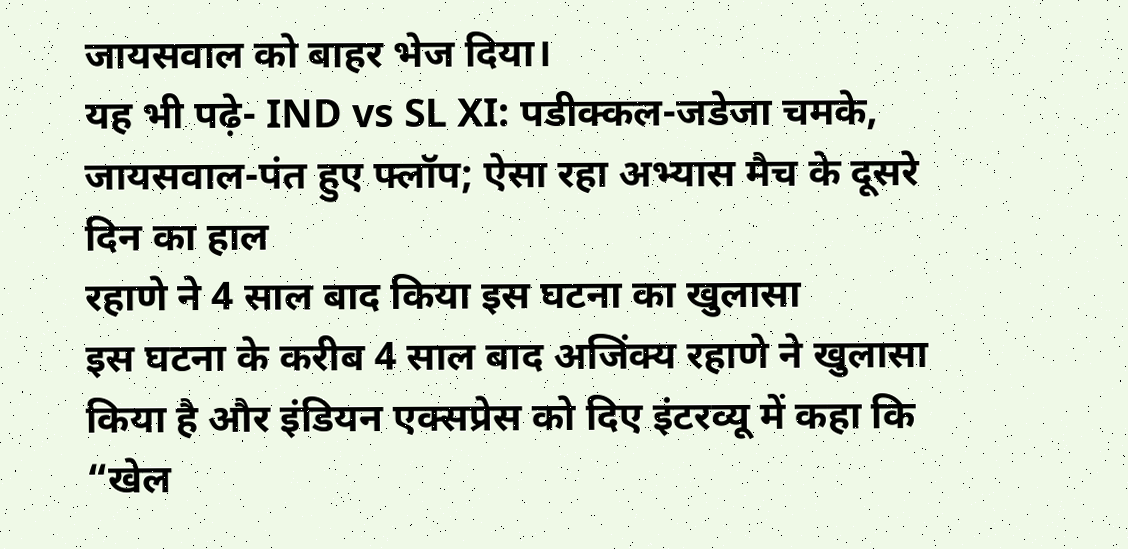जायसवाल को बाहर भेज दिया।
यह भी पढ़े- IND vs SL XI: पडीक्कल-जडेजा चमके, जायसवाल-पंत हुए फ्लॉप; ऐसा रहा अभ्यास मैच के दूसरे दिन का हाल
रहाणे ने 4 साल बाद किया इस घटना का खुलासा
इस घटना के करीब 4 साल बाद अजिंक्य रहाणे ने खुलासा किया है और इंडियन एक्सप्रेस को दिए इंटरव्यू में कहा कि
“खेल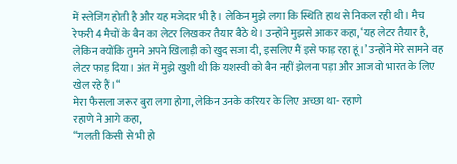में स्लेजिंग होती है और यह मजेदार भी है। लेकिन मुझे लगा कि स्थिति हाथ से निकल रही थी। मैच रेफरी 4 मैचों के बैन का लेटर लिखकर तैयार बैठे थे। उन्होंने मुझसे आकर कहा, ‘यह लेटर तैयार है, लेकिन क्योंकि तुमने अपने खिलाड़ी को खुद सजा दी, इसलिए मैं इसे फाड़ रहा हूं।’ उन्होंने मेरे सामने वह लेटर फाड़ दिया। अंत में मुझे खुशी थी कि यशस्वी को बैन नहीं झेलना पड़ा और आज वो भारत के लिए खेल रहे हैं।“
मेरा फैसला जरूर बुरा लगा होगा, लेकिन उनके करियर के लिए अच्छा था- रहाणे
रहाणे ने आगे कहा,
“गलती किसी से भी हो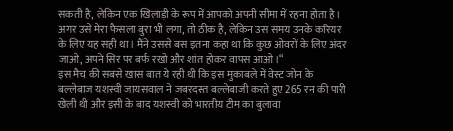सकती है, लेकिन एक खिलाड़ी के रूप में आपको अपनी सीमा में रहना होता है। अगर उसे मेरा फैसला बुरा भी लगा, तो ठीक है, लेकिन उस समय उनके करियर के लिए यह सही था। मैंने उससे बस इतना कहा था कि कुछ ओवरों के लिए अंदर जाओ, अपने सिर पर बर्फ रखो और शांत होकर वापस आओ।“
इस मैच की सबसे खास बात ये रही थी कि इस मुकाबले में वेस्ट जोन के बल्लेबाज यशस्वी जायसवाल ने जबरदस्त बल्लेबाजी करते हुए 265 रन की पारी खेली थी और इसी के बाद यशस्वी को भारतीय टीम का बुलावा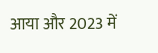आया और 2023 में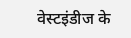वेस्टइंडीज के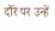दौरे पर उन्हें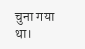चुना गया था।